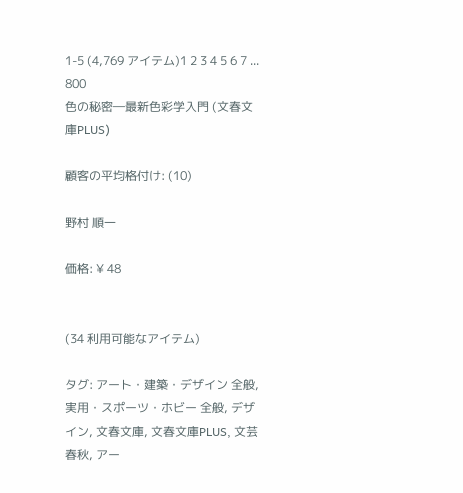1-5 (4,769 アイテム)1 2 3 4 5 6 7 ... 800
色の秘密―最新色彩学入門 (文春文庫PLUS)

顧客の平均格付け: (10)

野村 順一

価格: ¥ 48


(34 利用可能なアイテム)

タグ: アート・建築・デザイン 全般, 実用・スポーツ・ホビー 全般, デザイン, 文春文庫, 文春文庫PLUS, 文芸春秋, アー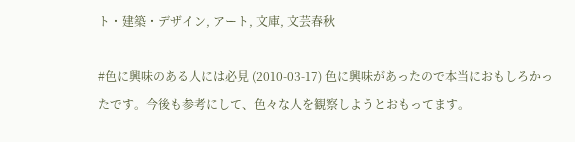ト・建築・デザイン, アート, 文庫, 文芸春秋

#色に興味のある人には必見 (2010-03-17) 色に興味があったので本当におもしろかったです。今後も参考にして、色々な人を観察しようとおもってます。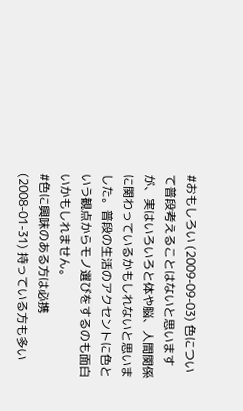#おもしろい (2009-09-03) 色について普段考えることはないと思いますが、実はいろいろと体や脳、人間関係に関わっているかもしれないと思いました。普段の生活のアクセントに色という観点からモノ選びをするのも面白いかもしれません。
#色に興味のある方は必携 (2008-01-31) 持っている方も多い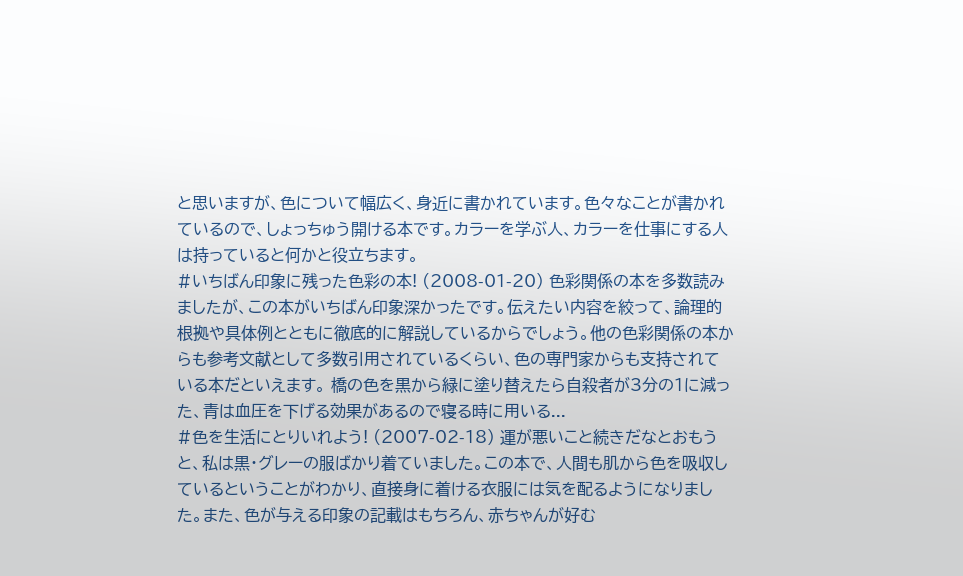と思いますが、色について幅広く、身近に書かれています。色々なことが書かれているので、しょっちゅう開ける本です。カラーを学ぶ人、カラーを仕事にする人は持っていると何かと役立ちます。
#いちばん印象に残った色彩の本! (2008-01-20) 色彩関係の本を多数読みましたが、この本がいちばん印象深かったです。伝えたい内容を絞って、論理的根拠や具体例とともに徹底的に解説しているからでしょう。他の色彩関係の本からも参考文献として多数引用されているくらい、色の専門家からも支持されている本だといえます。 橋の色を黒から緑に塗り替えたら自殺者が3分の1に減った、青は血圧を下げる効果があるので寝る時に用いる...
#色を生活にとりいれよう! (2007-02-18) 運が悪いこと続きだなとおもうと、私は黒・グレーの服ばかり着ていました。この本で、人間も肌から色を吸収しているということがわかり、直接身に着ける衣服には気を配るようになりました。また、色が与える印象の記載はもちろん、赤ちゃんが好む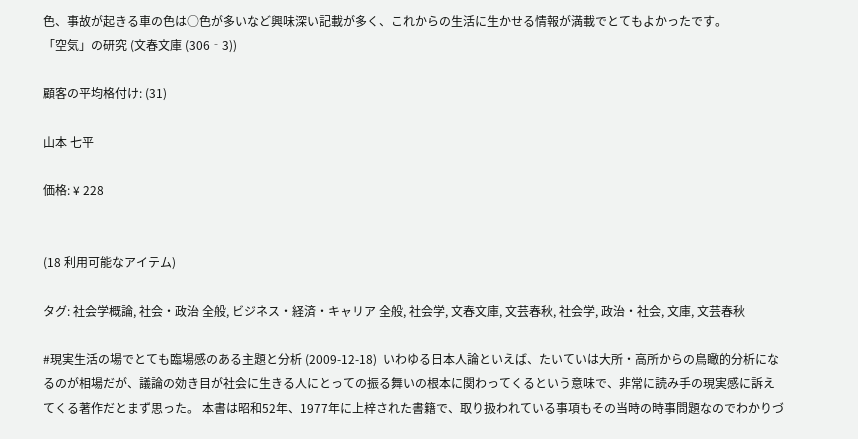色、事故が起きる車の色は○色が多いなど興味深い記載が多く、これからの生活に生かせる情報が満載でとてもよかったです。
「空気」の研究 (文春文庫 (306‐3))

顧客の平均格付け: (31)

山本 七平

価格: ¥ 228


(18 利用可能なアイテム)

タグ: 社会学概論, 社会・政治 全般, ビジネス・経済・キャリア 全般, 社会学, 文春文庫, 文芸春秋, 社会学, 政治・社会, 文庫, 文芸春秋

#現実生活の場でとても臨場感のある主題と分析 (2009-12-18)  いわゆる日本人論といえば、たいていは大所・高所からの鳥瞰的分析になるのが相場だが、議論の効き目が社会に生きる人にとっての振る舞いの根本に関わってくるという意味で、非常に読み手の現実感に訴えてくる著作だとまず思った。 本書は昭和52年、1977年に上梓された書籍で、取り扱われている事項もその当時の時事問題なのでわかりづ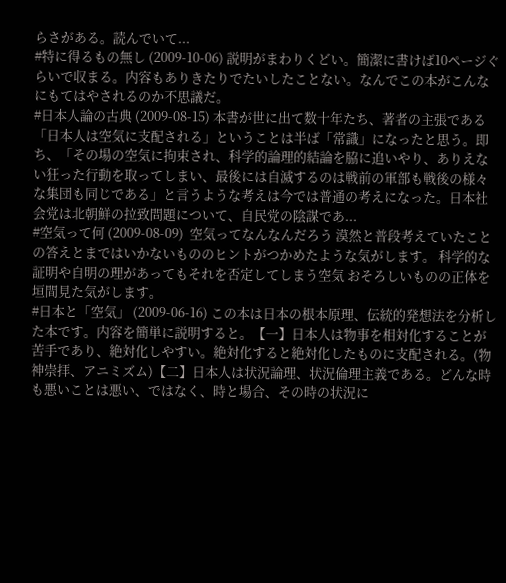らさがある。読んでいて...
#特に得るもの無し (2009-10-06) 説明がまわりくどい。簡潔に書けば10ページぐらいで収まる。内容もありきたりでたいしたことない。なんでこの本がこんなにもてはやされるのか不思議だ。
#日本人論の古典 (2009-08-15) 本書が世に出て数十年たち、著者の主張である「日本人は空気に支配される」ということは半ば「常識」になったと思う。即ち、「その場の空気に拘束され、科学的論理的結論を脇に追いやり、ありえない狂った行動を取ってしまい、最後には自滅するのは戦前の軍部も戦後の様々な集団も同じである」と言うような考えは今では普通の考えになった。日本社会党は北朝鮮の拉致問題について、自民党の陰謀であ...
#空気って何 (2009-08-09)  空気ってなんなんだろう 漠然と普段考えていたことの答えとまではいかないもののヒントがつかめたような気がします。 科学的な証明や自明の理があってもそれを否定してしまう空気 おそろしいものの正体を垣間見た気がします。
#日本と「空気」 (2009-06-16) この本は日本の根本原理、伝統的発想法を分析した本です。内容を簡単に説明すると。【一】日本人は物事を相対化することが苦手であり、絶対化しやすい。絶対化すると絶対化したものに支配される。(物神崇拝、アニミズム)【二】日本人は状況論理、状況倫理主義である。どんな時も悪いことは悪い、ではなく、時と場合、その時の状況に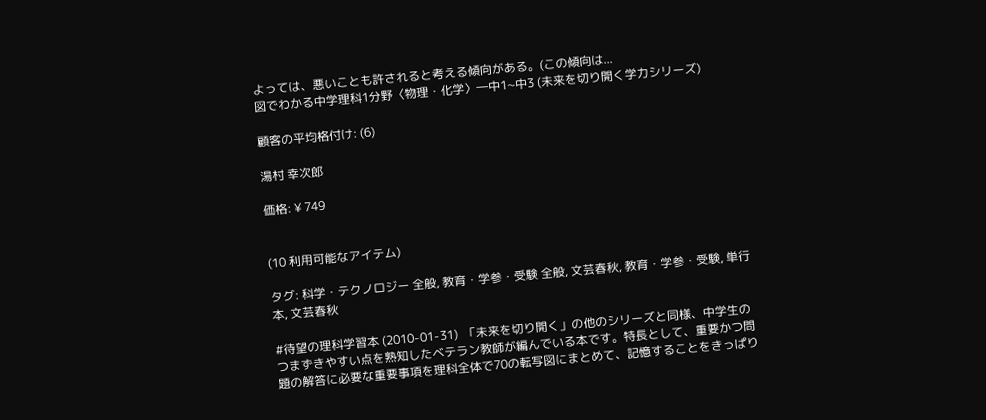よっては、悪いことも許されると考える傾向がある。(この傾向は...
図でわかる中学理科1分野〈物理・化学〉―中1~中3 (未来を切り開く学力シリーズ)

顧客の平均格付け: (6)

湯村 幸次郎

価格: ¥ 749


(10 利用可能なアイテム)

タグ: 科学・テクノロジー 全般, 教育・学参・受験 全般, 文芸春秋, 教育・学参・受験, 単行本, 文芸春秋

#待望の理科学習本 (2010-01-31)  「未来を切り開く」の他のシリーズと同様、中学生のつまずきやすい点を熟知したベテラン教師が編んでいる本です。特長として、重要かつ問題の解答に必要な重要事項を理科全体で70の転写図にまとめて、記憶することをきっぱり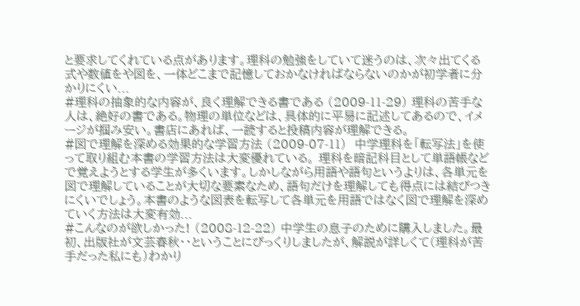と要求してくれている点があります。理科の勉強をしていて迷うのは、次々出てくる式や数値をや図を、一体どこまで記憶しておかなければならないのかが初学者に分かりにくい...
#理科の抽象的な内容が、良く理解できる書である (2009-11-29) 理科の苦手な人は、絶好の書である。物理の単位などは、具体的に平易に記述してあるので、イメージが掴み安い。書店にあれば、一読すると投稿内容が理解できる。
#図で理解を深める効果的な学習方法 (2009-07-11)  中学理科を「転写法」を使って取り組む本書の学習方法は大変優れている。 理科を暗記科目として単語帳などで覚えようとする学生が多くいます。しかしながら用語や語句というよりは、各単元を図で理解していることが大切な要素なため、語句だけを理解しても得点には結びつきにくいでしょう。本書のような図表を転写して各単元を用語ではなく図で理解を深めていく方法は大変有効...
#こんなのが欲しかった! (2008-12-22) 中学生の息子のために購入しました。最初、出版社が文芸春秋・・ということにびっくりしましたが、解説が詳しくて(理科が苦手だった私にも)わかり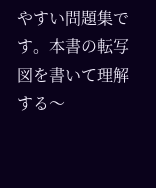やすい問題集です。本書の転写図を書いて理解する〜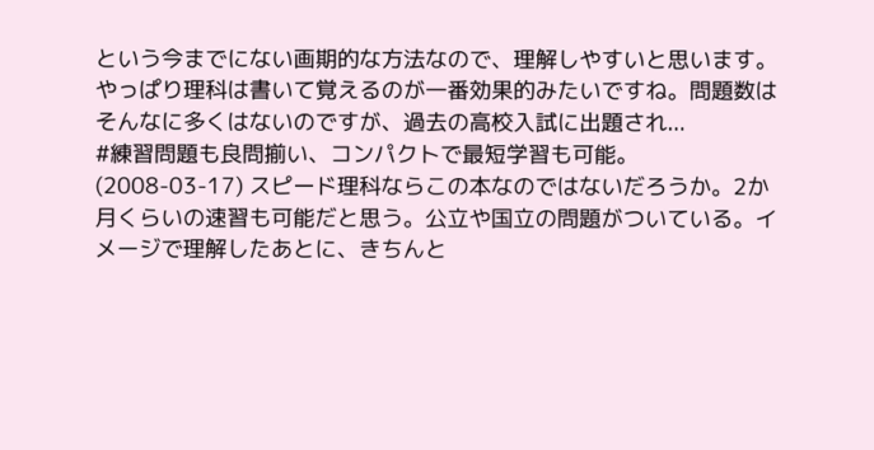という今までにない画期的な方法なので、理解しやすいと思います。やっぱり理科は書いて覚えるのが一番効果的みたいですね。問題数はそんなに多くはないのですが、過去の高校入試に出題され...
#練習問題も良問揃い、コンパクトで最短学習も可能。 (2008-03-17) スピード理科ならこの本なのではないだろうか。2か月くらいの速習も可能だと思う。公立や国立の問題がついている。イメージで理解したあとに、きちんと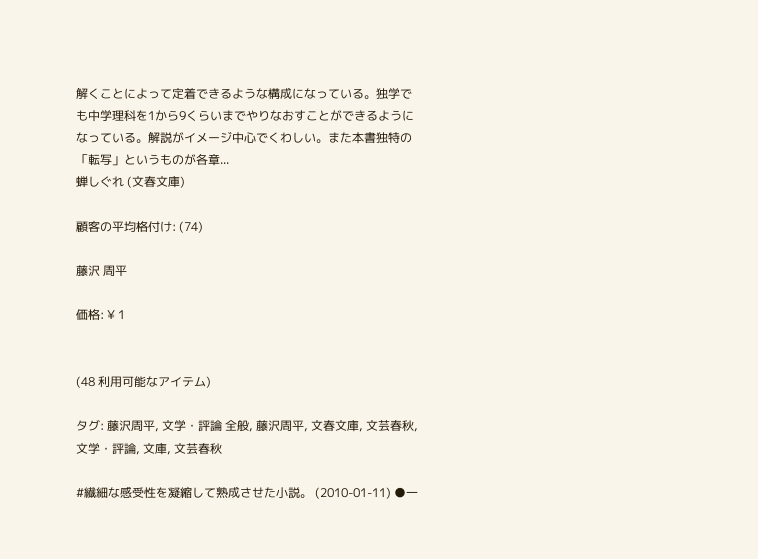解くことによって定着できるような構成になっている。独学でも中学理科を1から9くらいまでやりなおすことができるようになっている。解説がイメージ中心でくわしい。また本書独特の「転写」というものが各章...
蝉しぐれ (文春文庫)

顧客の平均格付け: (74)

藤沢 周平

価格: ¥ 1


(48 利用可能なアイテム)

タグ: 藤沢周平, 文学・評論 全般, 藤沢周平, 文春文庫, 文芸春秋, 文学・評論, 文庫, 文芸春秋

#繊細な感受性を凝縮して熟成させた小説。 (2010-01-11) ●一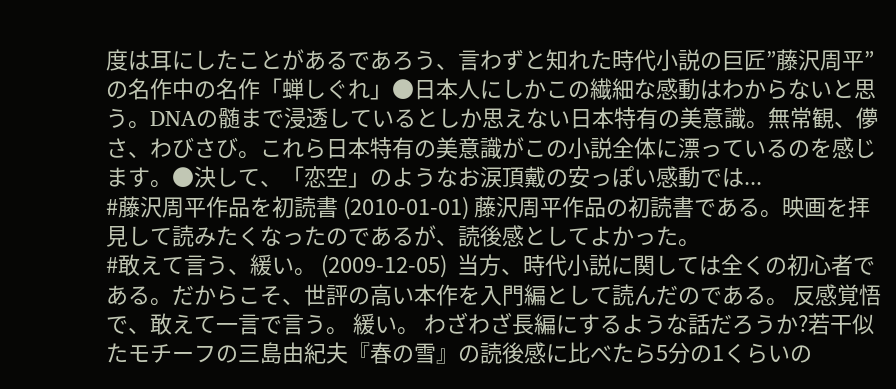度は耳にしたことがあるであろう、言わずと知れた時代小説の巨匠”藤沢周平”の名作中の名作「蝉しぐれ」●日本人にしかこの繊細な感動はわからないと思う。DNAの髄まで浸透しているとしか思えない日本特有の美意識。無常観、儚さ、わびさび。これら日本特有の美意識がこの小説全体に漂っているのを感じます。●決して、「恋空」のようなお涙頂戴の安っぽい感動では...
#藤沢周平作品を初読書 (2010-01-01) 藤沢周平作品の初読書である。映画を拝見して読みたくなったのであるが、読後感としてよかった。
#敢えて言う、緩い。 (2009-12-05)  当方、時代小説に関しては全くの初心者である。だからこそ、世評の高い本作を入門編として読んだのである。 反感覚悟で、敢えて一言で言う。 緩い。 わざわざ長編にするような話だろうか?若干似たモチーフの三島由紀夫『春の雪』の読後感に比べたら5分の1くらいの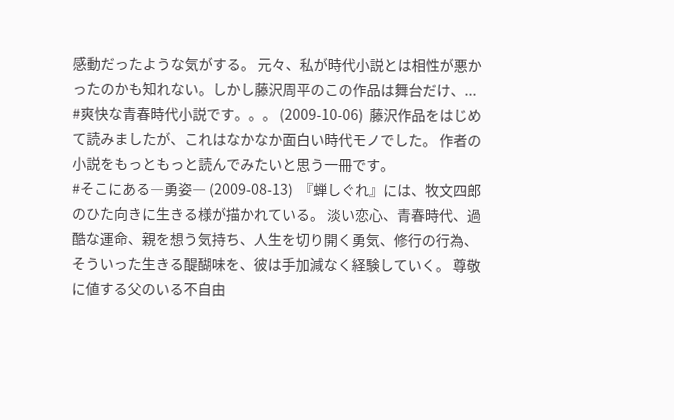感動だったような気がする。 元々、私が時代小説とは相性が悪かったのかも知れない。しかし藤沢周平のこの作品は舞台だけ、...
#爽快な青春時代小説です。。。 (2009-10-06)  藤沢作品をはじめて読みましたが、これはなかなか面白い時代モノでした。 作者の小説をもっともっと読んでみたいと思う一冊です。
#そこにある―勇姿― (2009-08-13)  『蝉しぐれ』には、牧文四郎のひた向きに生きる様が描かれている。 淡い恋心、青春時代、過酷な運命、親を想う気持ち、人生を切り開く勇気、修行の行為、そういった生きる醍醐味を、彼は手加減なく経験していく。 尊敬に値する父のいる不自由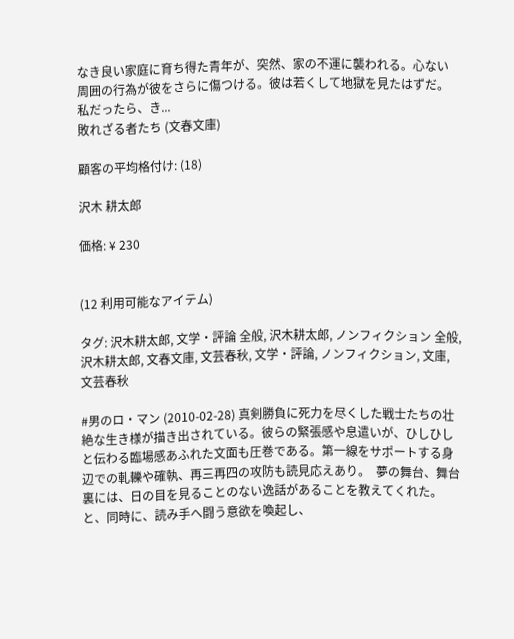なき良い家庭に育ち得た青年が、突然、家の不運に襲われる。心ない周囲の行為が彼をさらに傷つける。彼は若くして地獄を見たはずだ。私だったら、き...
敗れざる者たち (文春文庫)

顧客の平均格付け: (18)

沢木 耕太郎

価格: ¥ 230


(12 利用可能なアイテム)

タグ: 沢木耕太郎, 文学・評論 全般, 沢木耕太郎, ノンフィクション 全般, 沢木耕太郎, 文春文庫, 文芸春秋, 文学・評論, ノンフィクション, 文庫, 文芸春秋

#男のロ・マン (2010-02-28) 真剣勝負に死力を尽くした戦士たちの壮絶な生き様が描き出されている。彼らの緊張感や息遣いが、ひしひしと伝わる臨場感あふれた文面も圧巻である。第一線をサポートする身辺での軋轢や確執、再三再四の攻防も読見応えあり。  夢の舞台、舞台裏には、日の目を見ることのない逸話があることを教えてくれた。と、同時に、読み手へ闘う意欲を喚起し、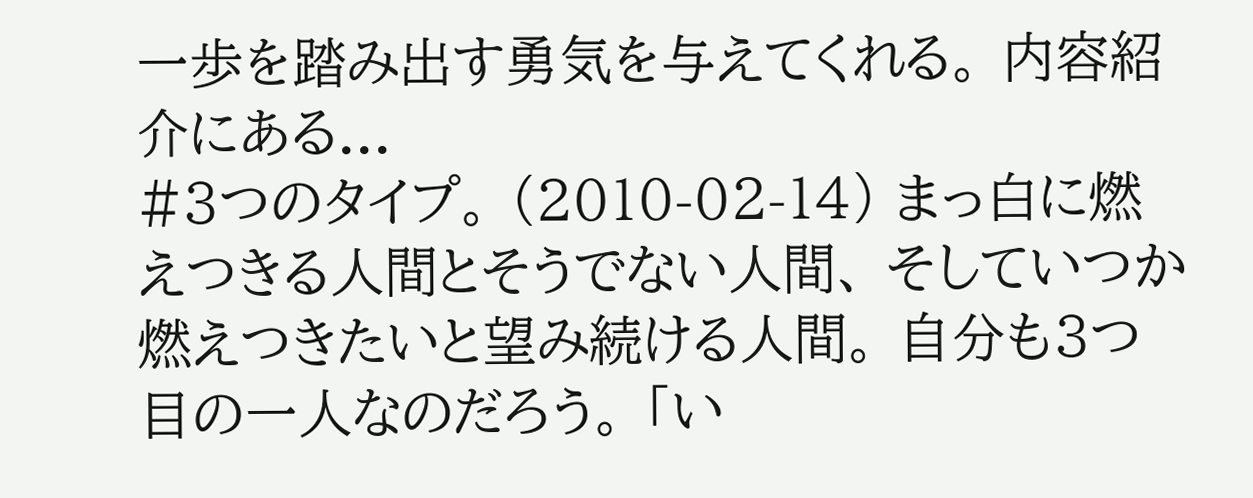一歩を踏み出す勇気を与えてくれる。 内容紹介にある...
#3つのタイプ。 (2010-02-14) まっ白に燃えつきる人間とそうでない人間、 そしていつか燃えつきたいと望み続ける人間。 自分も3つ目の一人なのだろう。 「い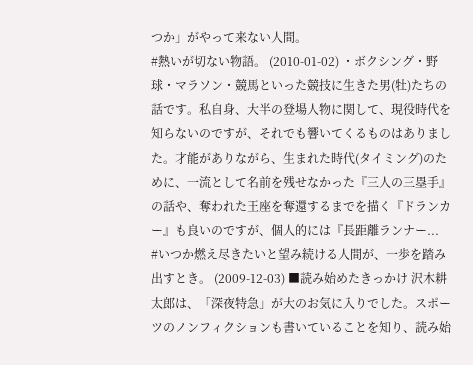つか」がやって来ない人間。
#熱いが切ない物語。 (2010-01-02) ・ボクシング・野球・マラソン・競馬といった競技に生きた男(牡)たちの話です。私自身、大半の登場人物に関して、現役時代を知らないのですが、それでも響いてくるものはありました。才能がありながら、生まれた時代(タイミング)のために、一流として名前を残せなかった『三人の三塁手』の話や、奪われた王座を奪還するまでを描く『ドランカー』も良いのですが、個人的には『長距離ランナー...
#いつか燃え尽きたいと望み続ける人間が、一歩を踏み出すとき。 (2009-12-03) ■読み始めたきっかけ 沢木耕太郎は、「深夜特急」が大のお気に入りでした。スポーツのノンフィクションも書いていることを知り、読み始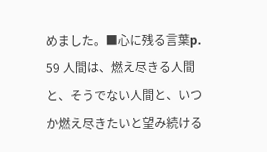めました。■心に残る言葉p. 59 人間は、燃え尽きる人間と、そうでない人間と、いつか燃え尽きたいと望み続ける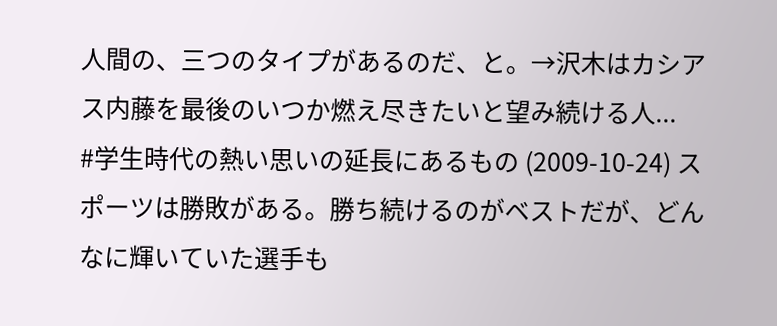人間の、三つのタイプがあるのだ、と。→沢木はカシアス内藤を最後のいつか燃え尽きたいと望み続ける人...
#学生時代の熱い思いの延長にあるもの (2009-10-24) スポーツは勝敗がある。勝ち続けるのがベストだが、どんなに輝いていた選手も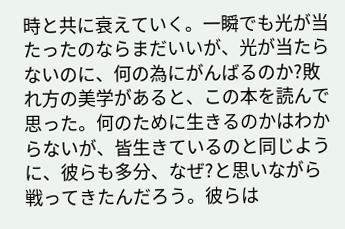時と共に衰えていく。一瞬でも光が当たったのならまだいいが、光が当たらないのに、何の為にがんばるのか?敗れ方の美学があると、この本を読んで思った。何のために生きるのかはわからないが、皆生きているのと同じように、彼らも多分、なぜ?と思いながら戦ってきたんだろう。彼らは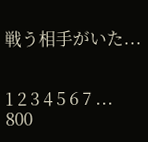戦う相手がいた...


1 2 3 4 5 6 7 ... 800